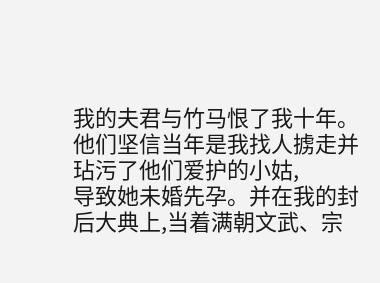我的夫君与竹马恨了我十年。他们坚信当年是我找人掳走并玷污了他们爱护的小姑,
导致她未婚先孕。并在我的封后大典上,当着满朝文武、宗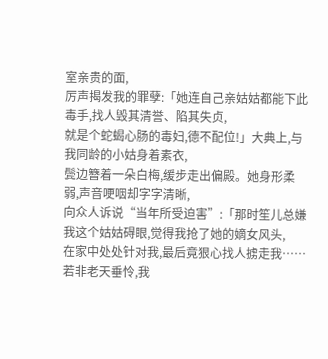室亲贵的面,
厉声揭发我的罪孽:「她连自己亲姑姑都能下此毒手,找人毁其清誉、陷其失贞,
就是个蛇蝎心肠的毒妇,德不配位!」大典上,与我同龄的小姑身着素衣,
鬓边簪着一朵白梅,缓步走出偏殿。她身形柔弱,声音哽咽却字字清晰,
向众人诉说“当年所受迫害”:「那时笙儿总嫌我这个姑姑碍眼,觉得我抢了她的嫡女风头,
在家中处处针对我,最后竟狠心找人掳走我……若非老天垂怜,我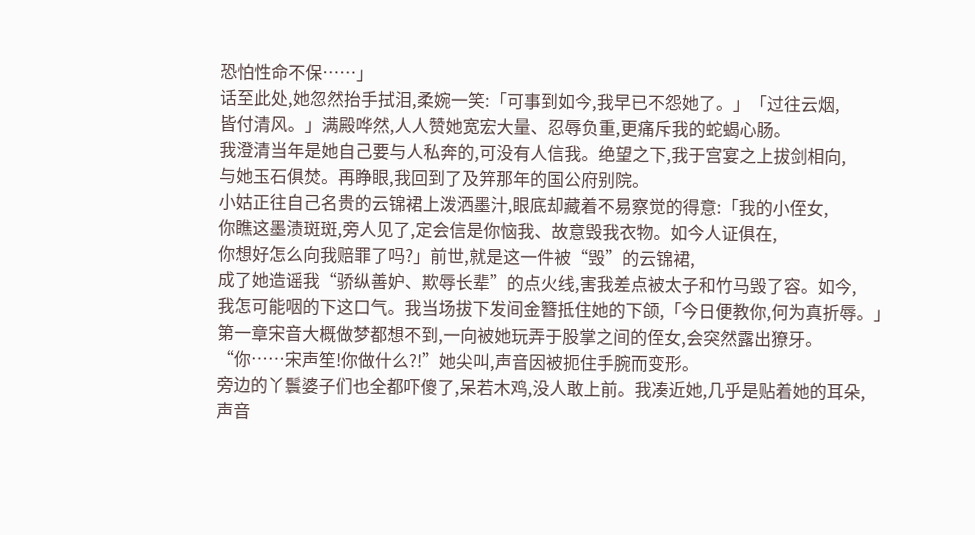恐怕性命不保……」
话至此处,她忽然抬手拭泪,柔婉一笑:「可事到如今,我早已不怨她了。」「过往云烟,
皆付清风。」满殿哗然,人人赞她宽宏大量、忍辱负重,更痛斥我的蛇蝎心肠。
我澄清当年是她自己要与人私奔的,可没有人信我。绝望之下,我于宫宴之上拔剑相向,
与她玉石俱焚。再睁眼,我回到了及笄那年的国公府别院。
小姑正往自己名贵的云锦裙上泼洒墨汁,眼底却藏着不易察觉的得意:「我的小侄女,
你瞧这墨渍斑斑,旁人见了,定会信是你恼我、故意毁我衣物。如今人证俱在,
你想好怎么向我赔罪了吗?」前世,就是这一件被“毁”的云锦裙,
成了她造谣我“骄纵善妒、欺辱长辈”的点火线,害我差点被太子和竹马毁了容。如今,
我怎可能咽的下这口气。我当场拔下发间金簪抵住她的下颌,「今日便教你,何为真折辱。」
第一章宋音大概做梦都想不到,一向被她玩弄于股掌之间的侄女,会突然露出獠牙。
“你……宋声笙!你做什么?!”她尖叫,声音因被扼住手腕而变形。
旁边的丫鬟婆子们也全都吓傻了,呆若木鸡,没人敢上前。我凑近她,几乎是贴着她的耳朵,
声音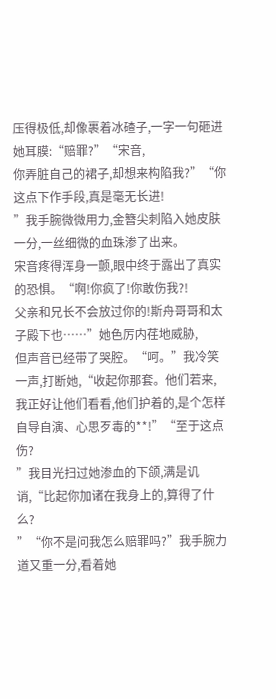压得极低,却像裹着冰碴子,一字一句砸进她耳膜:“赔罪?”“宋音,
你弄脏自己的裙子,却想来构陷我?”“你这点下作手段,真是毫无长进!
”我手腕微微用力,金簪尖刺陷入她皮肤一分,一丝细微的血珠渗了出来。
宋音疼得浑身一颤,眼中终于露出了真实的恐惧。“啊!你疯了!你敢伤我?!
父亲和兄长不会放过你的!斯舟哥哥和太子殿下也……”她色厉内荏地威胁,
但声音已经带了哭腔。“呵。”我冷笑一声,打断她,“收起你那套。他们若来,
我正好让他们看看,他们护着的,是个怎样自导自演、心思歹毒的**!”“至于这点伤?
”我目光扫过她渗血的下颌,满是讥诮,“比起你加诸在我身上的,算得了什么?
”“你不是问我怎么赔罪吗?”我手腕力道又重一分,看着她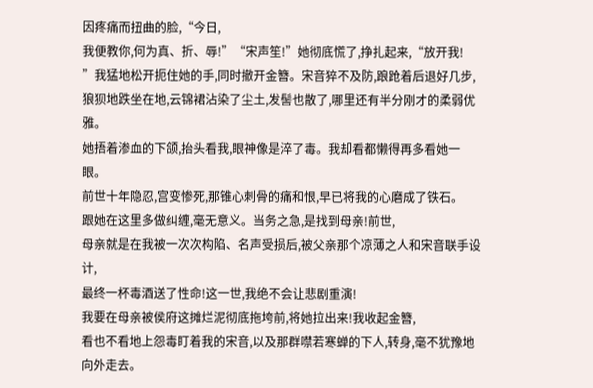因疼痛而扭曲的脸,“今日,
我便教你,何为真、折、辱!”“宋声笙!”她彻底慌了,挣扎起来,“放开我!
”我猛地松开扼住她的手,同时撤开金簪。宋音猝不及防,踉跄着后退好几步,
狼狈地跌坐在地,云锦裙沾染了尘土,发髻也散了,哪里还有半分刚才的柔弱优雅。
她捂着渗血的下颌,抬头看我,眼神像是淬了毒。我却看都懒得再多看她一眼。
前世十年隐忍,宫变惨死,那锥心刺骨的痛和恨,早已将我的心磨成了铁石。
跟她在这里多做纠缠,毫无意义。当务之急,是找到母亲!前世,
母亲就是在我被一次次构陷、名声受损后,被父亲那个凉薄之人和宋音联手设计,
最终一杯毒酒送了性命!这一世,我绝不会让悲剧重演!
我要在母亲被侯府这摊烂泥彻底拖垮前,将她拉出来!我收起金簪,
看也不看地上怨毒盯着我的宋音,以及那群噤若寒蝉的下人,转身,毫不犹豫地向外走去。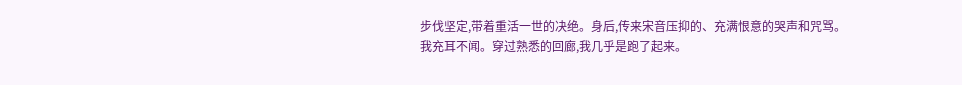步伐坚定,带着重活一世的决绝。身后,传来宋音压抑的、充满恨意的哭声和咒骂。
我充耳不闻。穿过熟悉的回廊,我几乎是跑了起来。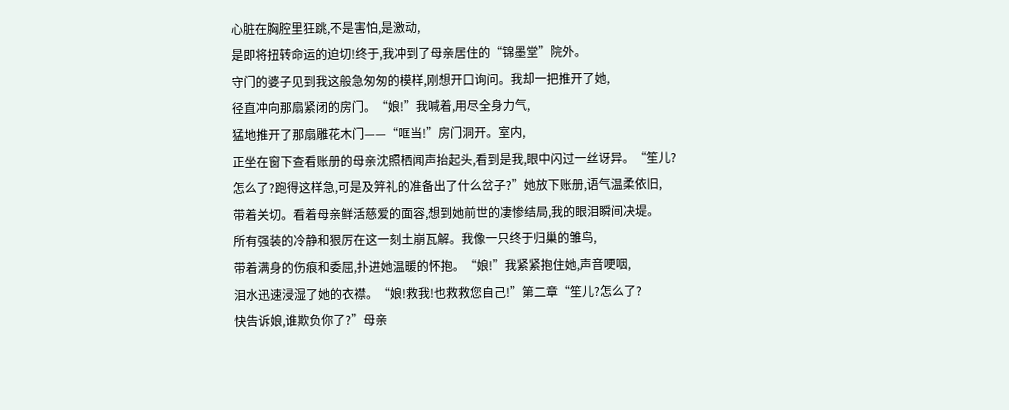心脏在胸腔里狂跳,不是害怕,是激动,
是即将扭转命运的迫切!终于,我冲到了母亲居住的“锦墨堂”院外。
守门的婆子见到我这般急匆匆的模样,刚想开口询问。我却一把推开了她,
径直冲向那扇紧闭的房门。“娘!”我喊着,用尽全身力气,
猛地推开了那扇雕花木门——“哐当!”房门洞开。室内,
正坐在窗下查看账册的母亲沈照栖闻声抬起头,看到是我,眼中闪过一丝讶异。“笙儿?
怎么了?跑得这样急,可是及笄礼的准备出了什么岔子?”她放下账册,语气温柔依旧,
带着关切。看着母亲鲜活慈爱的面容,想到她前世的凄惨结局,我的眼泪瞬间决堤。
所有强装的冷静和狠厉在这一刻土崩瓦解。我像一只终于归巢的雏鸟,
带着满身的伤痕和委屈,扑进她温暖的怀抱。“娘!”我紧紧抱住她,声音哽咽,
泪水迅速浸湿了她的衣襟。“娘!救我!也救救您自己!”第二章“笙儿?怎么了?
快告诉娘,谁欺负你了?”母亲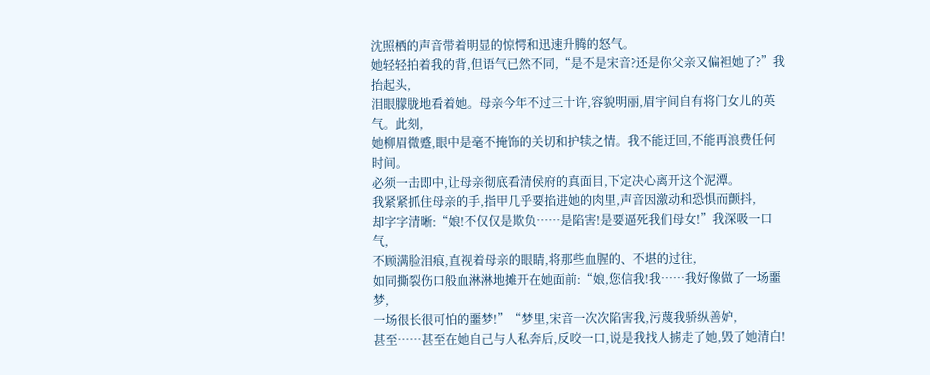沈照栖的声音带着明显的惊愕和迅速升腾的怒气。
她轻轻拍着我的背,但语气已然不同,“是不是宋音?还是你父亲又偏袒她了?”我抬起头,
泪眼朦胧地看着她。母亲今年不过三十许,容貌明丽,眉宇间自有将门女儿的英气。此刻,
她柳眉微蹙,眼中是毫不掩饰的关切和护犊之情。我不能迂回,不能再浪费任何时间。
必须一击即中,让母亲彻底看清侯府的真面目,下定决心离开这个泥潭。
我紧紧抓住母亲的手,指甲几乎要掐进她的肉里,声音因激动和恐惧而颤抖,
却字字清晰:“娘!不仅仅是欺负……是陷害!是要逼死我们母女!”我深吸一口气,
不顾满脸泪痕,直视着母亲的眼睛,将那些血腥的、不堪的过往,
如同撕裂伤口般血淋淋地摊开在她面前:“娘,您信我!我……我好像做了一场噩梦,
一场很长很可怕的噩梦!”“梦里,宋音一次次陷害我,污蔑我骄纵善妒,
甚至……甚至在她自己与人私奔后,反咬一口,说是我找人掳走了她,毁了她清白!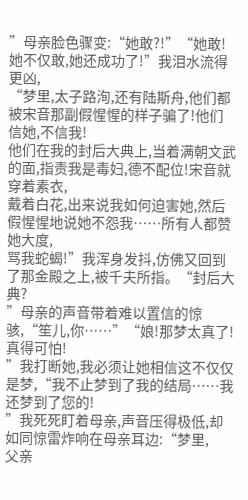”母亲脸色骤变:“她敢?!”“她敢!她不仅敢,她还成功了!”我泪水流得更凶,
“梦里,太子路洵,还有陆斯舟,他们都被宋音那副假惺惺的样子骗了!他们信她,不信我!
他们在我的封后大典上,当着满朝文武的面,指责我是毒妇,德不配位!宋音就穿着素衣,
戴着白花,出来说我如何迫害她,然后假惺惺地说她不怨我……所有人都赞她大度,
骂我蛇蝎!”我浑身发抖,仿佛又回到了那金殿之上,被千夫所指。“封后大典?
”母亲的声音带着难以置信的惊骇,“笙儿,你……”“娘!那梦太真了!真得可怕!
”我打断她,我必须让她相信这不仅仅是梦,“我不止梦到了我的结局……我还梦到了您的!
”我死死盯着母亲,声音压得极低,却如同惊雷炸响在母亲耳边:“梦里,
父亲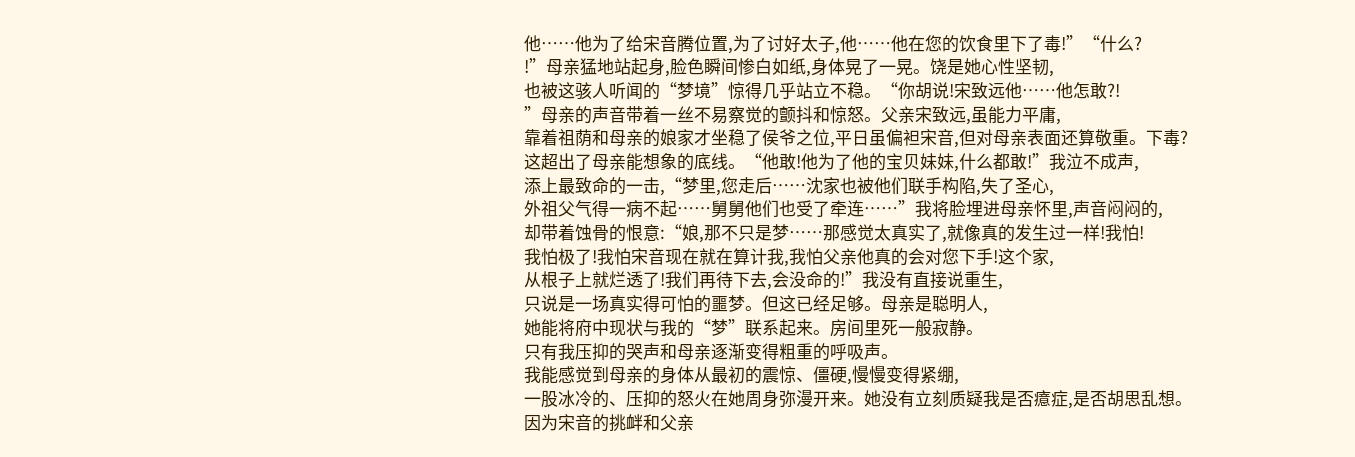他……他为了给宋音腾位置,为了讨好太子,他……他在您的饮食里下了毒!”“什么?
!”母亲猛地站起身,脸色瞬间惨白如纸,身体晃了一晃。饶是她心性坚韧,
也被这骇人听闻的“梦境”惊得几乎站立不稳。“你胡说!宋致远他……他怎敢?!
”母亲的声音带着一丝不易察觉的颤抖和惊怒。父亲宋致远,虽能力平庸,
靠着祖荫和母亲的娘家才坐稳了侯爷之位,平日虽偏袒宋音,但对母亲表面还算敬重。下毒?
这超出了母亲能想象的底线。“他敢!他为了他的宝贝妹妹,什么都敢!”我泣不成声,
添上最致命的一击,“梦里,您走后……沈家也被他们联手构陷,失了圣心,
外祖父气得一病不起……舅舅他们也受了牵连……”我将脸埋进母亲怀里,声音闷闷的,
却带着蚀骨的恨意:“娘,那不只是梦……那感觉太真实了,就像真的发生过一样!我怕!
我怕极了!我怕宋音现在就在算计我,我怕父亲他真的会对您下手!这个家,
从根子上就烂透了!我们再待下去,会没命的!”我没有直接说重生,
只说是一场真实得可怕的噩梦。但这已经足够。母亲是聪明人,
她能将府中现状与我的“梦”联系起来。房间里死一般寂静。
只有我压抑的哭声和母亲逐渐变得粗重的呼吸声。
我能感觉到母亲的身体从最初的震惊、僵硬,慢慢变得紧绷,
一股冰冷的、压抑的怒火在她周身弥漫开来。她没有立刻质疑我是否癔症,是否胡思乱想。
因为宋音的挑衅和父亲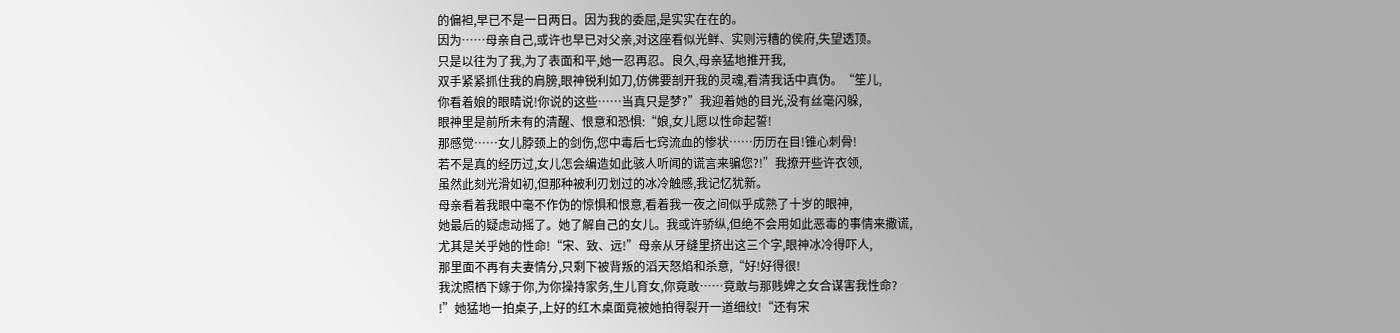的偏袒,早已不是一日两日。因为我的委屈,是实实在在的。
因为……母亲自己,或许也早已对父亲,对这座看似光鲜、实则污糟的侯府,失望透顶。
只是以往为了我,为了表面和平,她一忍再忍。良久,母亲猛地推开我,
双手紧紧抓住我的肩膀,眼神锐利如刀,仿佛要剖开我的灵魂,看清我话中真伪。“笙儿,
你看着娘的眼睛说!你说的这些……当真只是梦?”我迎着她的目光,没有丝毫闪躲,
眼神里是前所未有的清醒、恨意和恐惧:“娘,女儿愿以性命起誓!
那感觉……女儿脖颈上的剑伤,您中毒后七窍流血的惨状……历历在目!锥心刺骨!
若不是真的经历过,女儿怎会编造如此骇人听闻的谎言来骗您?!”我撩开些许衣领,
虽然此刻光滑如初,但那种被利刃划过的冰冷触感,我记忆犹新。
母亲看着我眼中毫不作伪的惊惧和恨意,看着我一夜之间似乎成熟了十岁的眼神,
她最后的疑虑动摇了。她了解自己的女儿。我或许骄纵,但绝不会用如此恶毒的事情来撒谎,
尤其是关乎她的性命!“宋、致、远!”母亲从牙缝里挤出这三个字,眼神冰冷得吓人,
那里面不再有夫妻情分,只剩下被背叛的滔天怒焰和杀意,“好!好得很!
我沈照栖下嫁于你,为你操持家务,生儿育女,你竟敢……竟敢与那贱婢之女合谋害我性命?
!”她猛地一拍桌子,上好的红木桌面竟被她拍得裂开一道细纹!“还有宋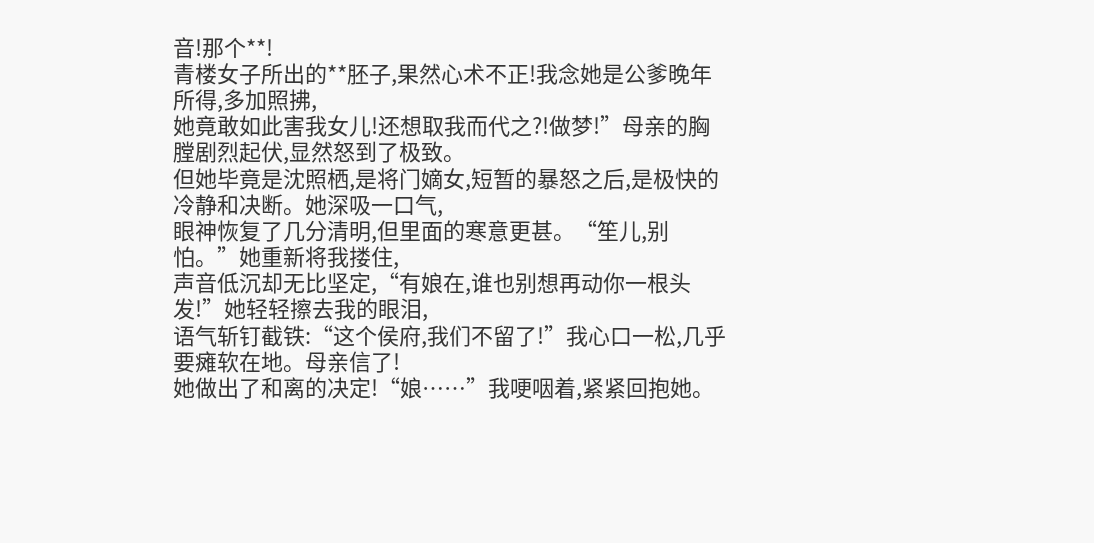音!那个**!
青楼女子所出的**胚子,果然心术不正!我念她是公爹晚年所得,多加照拂,
她竟敢如此害我女儿!还想取我而代之?!做梦!”母亲的胸膛剧烈起伏,显然怒到了极致。
但她毕竟是沈照栖,是将门嫡女,短暂的暴怒之后,是极快的冷静和决断。她深吸一口气,
眼神恢复了几分清明,但里面的寒意更甚。“笙儿,别怕。”她重新将我搂住,
声音低沉却无比坚定,“有娘在,谁也别想再动你一根头发!”她轻轻擦去我的眼泪,
语气斩钉截铁:“这个侯府,我们不留了!”我心口一松,几乎要瘫软在地。母亲信了!
她做出了和离的决定!“娘……”我哽咽着,紧紧回抱她。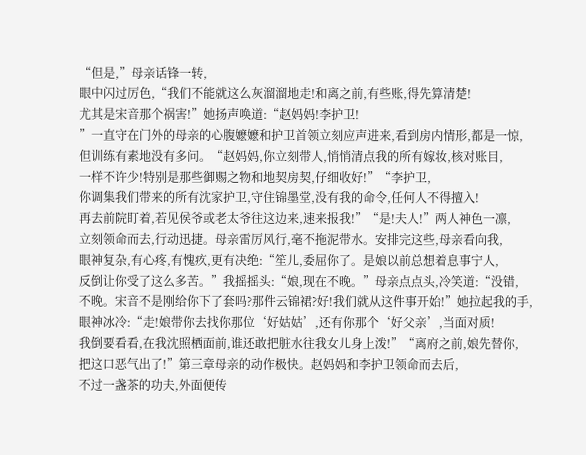“但是,”母亲话锋一转,
眼中闪过厉色,“我们不能就这么灰溜溜地走!和离之前,有些账,得先算清楚!
尤其是宋音那个祸害!”她扬声唤道:“赵妈妈!李护卫!
”一直守在门外的母亲的心腹嬷嬷和护卫首领立刻应声进来,看到房内情形,都是一惊,
但训练有素地没有多问。“赵妈妈,你立刻带人,悄悄清点我的所有嫁妆,核对账目,
一样不许少!特别是那些御赐之物和地契房契,仔细收好!”“李护卫,
你调集我们带来的所有沈家护卫,守住锦墨堂,没有我的命令,任何人不得擅入!
再去前院盯着,若见侯爷或老太爷往这边来,速来报我!”“是!夫人!”两人神色一凛,
立刻领命而去,行动迅捷。母亲雷厉风行,毫不拖泥带水。安排完这些,母亲看向我,
眼神复杂,有心疼,有愧疚,更有决绝:“笙儿,委屈你了。是娘以前总想着息事宁人,
反倒让你受了这么多苦。”我摇摇头:“娘,现在不晚。”母亲点点头,冷笑道:“没错,
不晚。宋音不是刚给你下了套吗?那件云锦裙?好!我们就从这件事开始!”她拉起我的手,
眼神冰冷:“走!娘带你去找你那位‘好姑姑’,还有你那个‘好父亲’,当面对质!
我倒要看看,在我沈照栖面前,谁还敢把脏水往我女儿身上泼!”“离府之前,娘先替你,
把这口恶气出了!”第三章母亲的动作极快。赵妈妈和李护卫领命而去后,
不过一盏茶的功夫,外面便传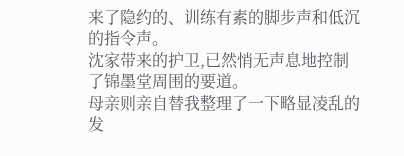来了隐约的、训练有素的脚步声和低沉的指令声。
沈家带来的护卫,已然悄无声息地控制了锦墨堂周围的要道。
母亲则亲自替我整理了一下略显凌乱的发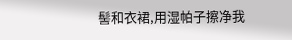髻和衣裙,用湿帕子擦净我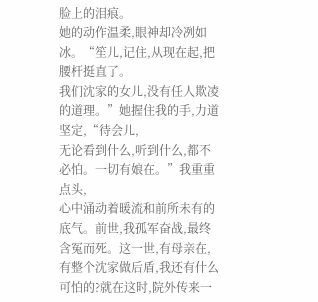脸上的泪痕。
她的动作温柔,眼神却冷冽如冰。“笙儿,记住,从现在起,把腰杆挺直了。
我们沈家的女儿,没有任人欺凌的道理。”她握住我的手,力道坚定,“待会儿,
无论看到什么,听到什么,都不必怕。一切有娘在。”我重重点头,
心中涌动着暖流和前所未有的底气。前世,我孤军奋战,最终含冤而死。这一世,有母亲在,
有整个沈家做后盾,我还有什么可怕的?就在这时,院外传来一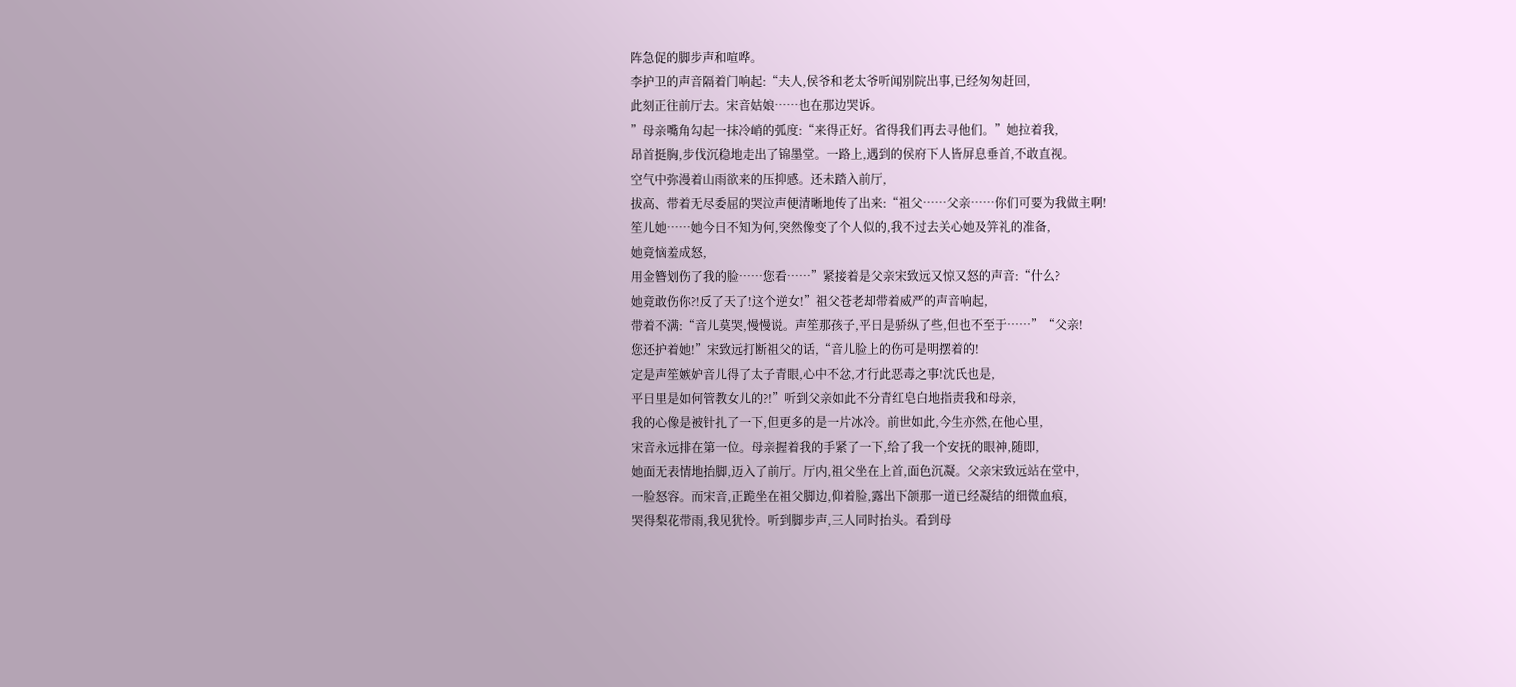阵急促的脚步声和喧哗。
李护卫的声音隔着门响起:“夫人,侯爷和老太爷听闻别院出事,已经匆匆赶回,
此刻正往前厅去。宋音姑娘……也在那边哭诉。
”母亲嘴角勾起一抹冷峭的弧度:“来得正好。省得我们再去寻他们。”她拉着我,
昂首挺胸,步伐沉稳地走出了锦墨堂。一路上,遇到的侯府下人皆屏息垂首,不敢直视。
空气中弥漫着山雨欲来的压抑感。还未踏入前厅,
拔高、带着无尽委屈的哭泣声便清晰地传了出来:“祖父……父亲……你们可要为我做主啊!
笙儿她……她今日不知为何,突然像变了个人似的,我不过去关心她及笄礼的准备,
她竟恼羞成怒,
用金簪划伤了我的脸……您看……”紧接着是父亲宋致远又惊又怒的声音:“什么?
她竟敢伤你?!反了天了!这个逆女!”祖父苍老却带着威严的声音响起,
带着不满:“音儿莫哭,慢慢说。声笙那孩子,平日是骄纵了些,但也不至于……”“父亲!
您还护着她!”宋致远打断祖父的话,“音儿脸上的伤可是明摆着的!
定是声笙嫉妒音儿得了太子青眼,心中不忿,才行此恶毒之事!沈氏也是,
平日里是如何管教女儿的?!”听到父亲如此不分青红皂白地指责我和母亲,
我的心像是被针扎了一下,但更多的是一片冰冷。前世如此,今生亦然,在他心里,
宋音永远排在第一位。母亲握着我的手紧了一下,给了我一个安抚的眼神,随即,
她面无表情地抬脚,迈入了前厅。厅内,祖父坐在上首,面色沉凝。父亲宋致远站在堂中,
一脸怒容。而宋音,正跪坐在祖父脚边,仰着脸,露出下颌那一道已经凝结的细微血痕,
哭得梨花带雨,我见犹怜。听到脚步声,三人同时抬头。看到母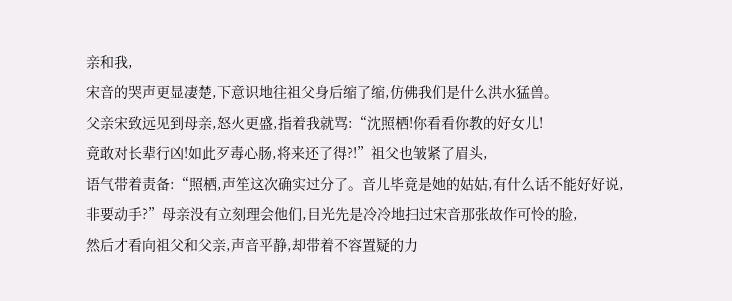亲和我,
宋音的哭声更显凄楚,下意识地往祖父身后缩了缩,仿佛我们是什么洪水猛兽。
父亲宋致远见到母亲,怒火更盛,指着我就骂:“沈照栖!你看看你教的好女儿!
竟敢对长辈行凶!如此歹毒心肠,将来还了得?!”祖父也皱紧了眉头,
语气带着责备:“照栖,声笙这次确实过分了。音儿毕竟是她的姑姑,有什么话不能好好说,
非要动手?”母亲没有立刻理会他们,目光先是冷冷地扫过宋音那张故作可怜的脸,
然后才看向祖父和父亲,声音平静,却带着不容置疑的力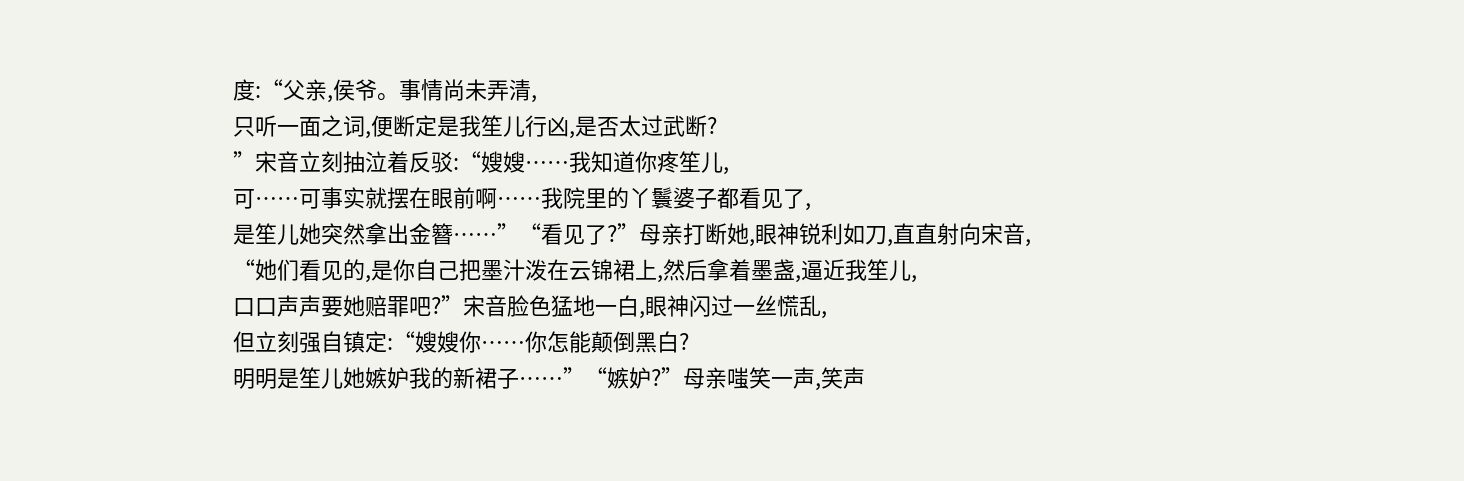度:“父亲,侯爷。事情尚未弄清,
只听一面之词,便断定是我笙儿行凶,是否太过武断?
”宋音立刻抽泣着反驳:“嫂嫂……我知道你疼笙儿,
可……可事实就摆在眼前啊……我院里的丫鬟婆子都看见了,
是笙儿她突然拿出金簪……”“看见了?”母亲打断她,眼神锐利如刀,直直射向宋音,
“她们看见的,是你自己把墨汁泼在云锦裙上,然后拿着墨盏,逼近我笙儿,
口口声声要她赔罪吧?”宋音脸色猛地一白,眼神闪过一丝慌乱,
但立刻强自镇定:“嫂嫂你……你怎能颠倒黑白?
明明是笙儿她嫉妒我的新裙子……”“嫉妒?”母亲嗤笑一声,笑声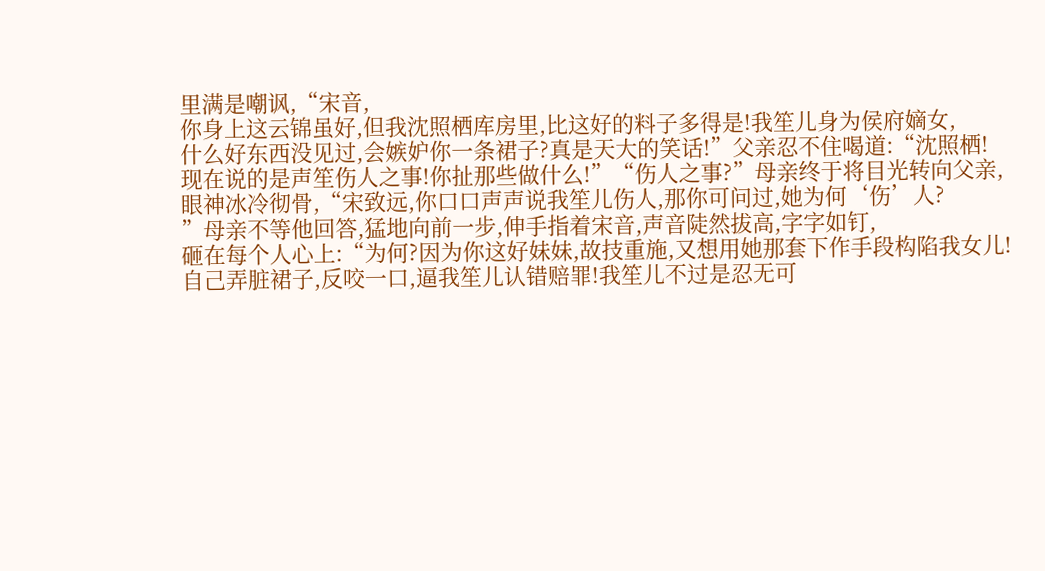里满是嘲讽,“宋音,
你身上这云锦虽好,但我沈照栖库房里,比这好的料子多得是!我笙儿身为侯府嫡女,
什么好东西没见过,会嫉妒你一条裙子?真是天大的笑话!”父亲忍不住喝道:“沈照栖!
现在说的是声笙伤人之事!你扯那些做什么!”“伤人之事?”母亲终于将目光转向父亲,
眼神冰冷彻骨,“宋致远,你口口声声说我笙儿伤人,那你可问过,她为何‘伤’人?
”母亲不等他回答,猛地向前一步,伸手指着宋音,声音陡然拔高,字字如钉,
砸在每个人心上:“为何?因为你这好妹妹,故技重施,又想用她那套下作手段构陷我女儿!
自己弄脏裙子,反咬一口,逼我笙儿认错赔罪!我笙儿不过是忍无可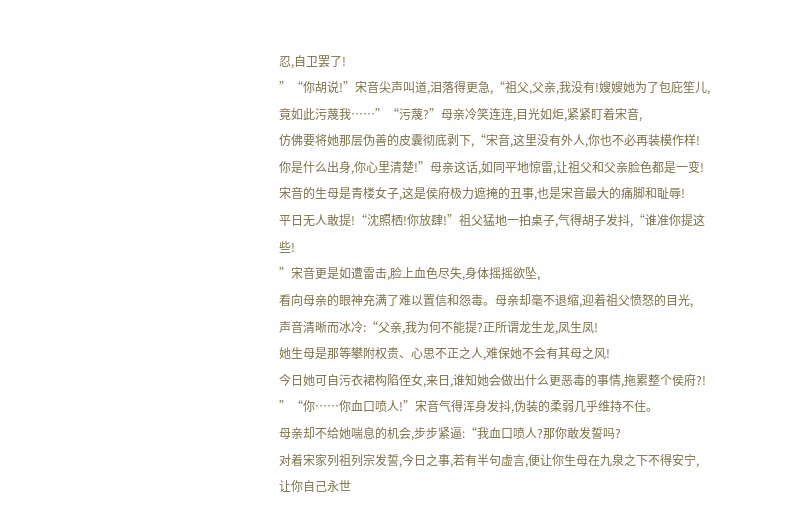忍,自卫罢了!
”“你胡说!”宋音尖声叫道,泪落得更急,“祖父,父亲,我没有!嫂嫂她为了包庇笙儿,
竟如此污蔑我……”“污蔑?”母亲冷笑连连,目光如炬,紧紧盯着宋音,
仿佛要将她那层伪善的皮囊彻底剥下,“宋音,这里没有外人,你也不必再装模作样!
你是什么出身,你心里清楚!”母亲这话,如同平地惊雷,让祖父和父亲脸色都是一变!
宋音的生母是青楼女子,这是侯府极力遮掩的丑事,也是宋音最大的痛脚和耻辱!
平日无人敢提!“沈照栖!你放肆!”祖父猛地一拍桌子,气得胡子发抖,“谁准你提这些!
”宋音更是如遭雷击,脸上血色尽失,身体摇摇欲坠,
看向母亲的眼神充满了难以置信和怨毒。母亲却毫不退缩,迎着祖父愤怒的目光,
声音清晰而冰冷:“父亲,我为何不能提?正所谓龙生龙,凤生凤!
她生母是那等攀附权贵、心思不正之人,难保她不会有其母之风!
今日她可自污衣裙构陷侄女,来日,谁知她会做出什么更恶毒的事情,拖累整个侯府?!
”“你……你血口喷人!”宋音气得浑身发抖,伪装的柔弱几乎维持不住。
母亲却不给她喘息的机会,步步紧逼:“我血口喷人?那你敢发誓吗?
对着宋家列祖列宗发誓,今日之事,若有半句虚言,便让你生母在九泉之下不得安宁,
让你自己永世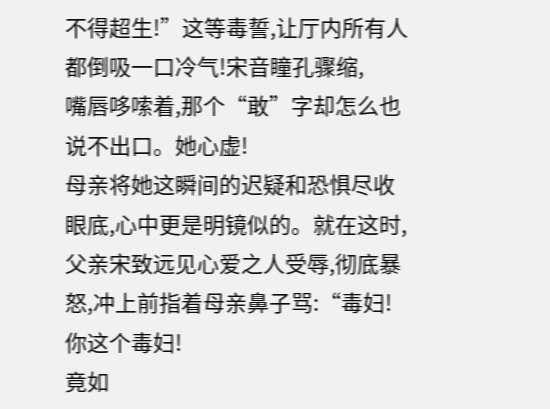不得超生!”这等毒誓,让厅内所有人都倒吸一口冷气!宋音瞳孔骤缩,
嘴唇哆嗦着,那个“敢”字却怎么也说不出口。她心虚!
母亲将她这瞬间的迟疑和恐惧尽收眼底,心中更是明镜似的。就在这时,
父亲宋致远见心爱之人受辱,彻底暴怒,冲上前指着母亲鼻子骂:“毒妇!你这个毒妇!
竟如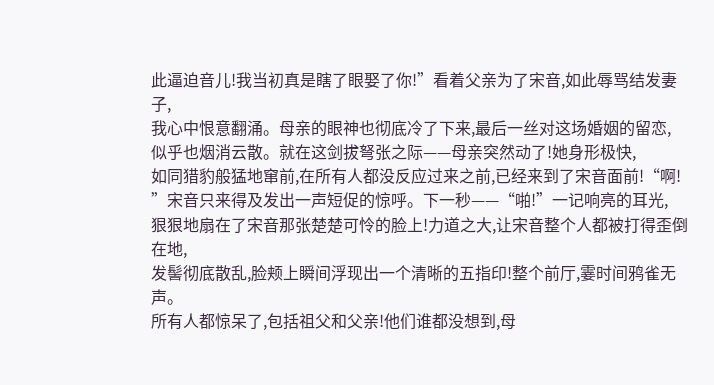此逼迫音儿!我当初真是瞎了眼娶了你!”看着父亲为了宋音,如此辱骂结发妻子,
我心中恨意翻涌。母亲的眼神也彻底冷了下来,最后一丝对这场婚姻的留恋,
似乎也烟消云散。就在这剑拔弩张之际——母亲突然动了!她身形极快,
如同猎豹般猛地窜前,在所有人都没反应过来之前,已经来到了宋音面前!“啊!
”宋音只来得及发出一声短促的惊呼。下一秒——“啪!”一记响亮的耳光,
狠狠地扇在了宋音那张楚楚可怜的脸上!力道之大,让宋音整个人都被打得歪倒在地,
发髻彻底散乱,脸颊上瞬间浮现出一个清晰的五指印!整个前厅,霎时间鸦雀无声。
所有人都惊呆了,包括祖父和父亲!他们谁都没想到,母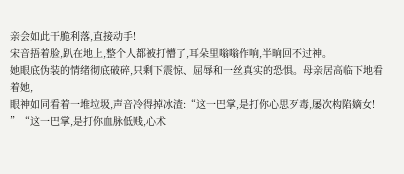亲会如此干脆利落,直接动手!
宋音捂着脸,趴在地上,整个人都被打懵了,耳朵里嗡嗡作响,半晌回不过神。
她眼底伪装的情绪彻底破碎,只剩下震惊、屈辱和一丝真实的恐惧。母亲居高临下地看着她,
眼神如同看着一堆垃圾,声音冷得掉冰渣:“这一巴掌,是打你心思歹毒,屡次构陷嫡女!
”“这一巴掌,是打你血脉低贱,心术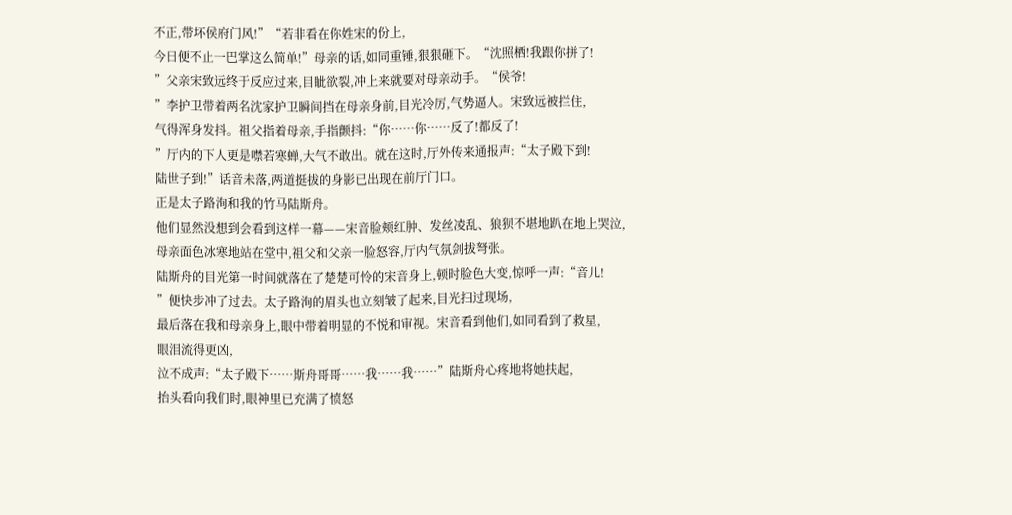不正,带坏侯府门风!”“若非看在你姓宋的份上,
今日便不止一巴掌这么简单!”母亲的话,如同重锤,狠狠砸下。“沈照栖!我跟你拼了!
”父亲宋致远终于反应过来,目眦欲裂,冲上来就要对母亲动手。“侯爷!
”李护卫带着两名沈家护卫瞬间挡在母亲身前,目光冷厉,气势逼人。宋致远被拦住,
气得浑身发抖。祖父指着母亲,手指颤抖:“你……你……反了!都反了!
”厅内的下人更是噤若寒蝉,大气不敢出。就在这时,厅外传来通报声:“太子殿下到!
陆世子到!”话音未落,两道挺拔的身影已出现在前厅门口。
正是太子路洵和我的竹马陆斯舟。
他们显然没想到会看到这样一幕——宋音脸颊红肿、发丝凌乱、狼狈不堪地趴在地上哭泣,
母亲面色冰寒地站在堂中,祖父和父亲一脸怒容,厅内气氛剑拔弩张。
陆斯舟的目光第一时间就落在了楚楚可怜的宋音身上,顿时脸色大变,惊呼一声:“音儿!
”便快步冲了过去。太子路洵的眉头也立刻皱了起来,目光扫过现场,
最后落在我和母亲身上,眼中带着明显的不悦和审视。宋音看到他们,如同看到了救星,
眼泪流得更凶,
泣不成声:“太子殿下……斯舟哥哥……我……我……”陆斯舟心疼地将她扶起,
抬头看向我们时,眼神里已充满了愤怒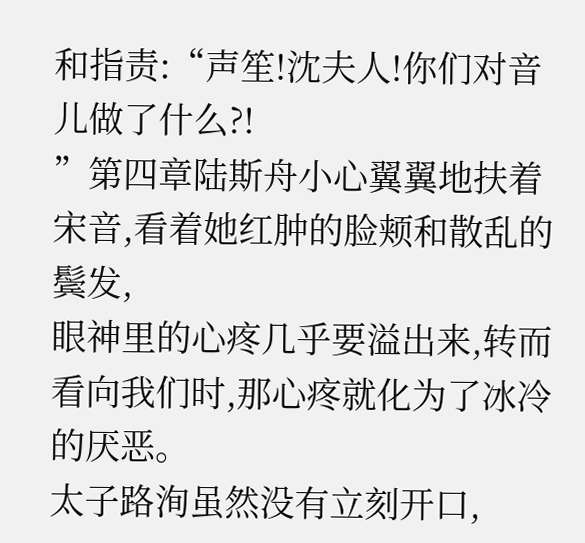和指责:“声笙!沈夫人!你们对音儿做了什么?!
”第四章陆斯舟小心翼翼地扶着宋音,看着她红肿的脸颊和散乱的鬓发,
眼神里的心疼几乎要溢出来,转而看向我们时,那心疼就化为了冰冷的厌恶。
太子路洵虽然没有立刻开口,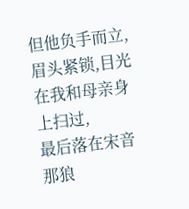但他负手而立,眉头紧锁,目光在我和母亲身上扫过,
最后落在宋音那狼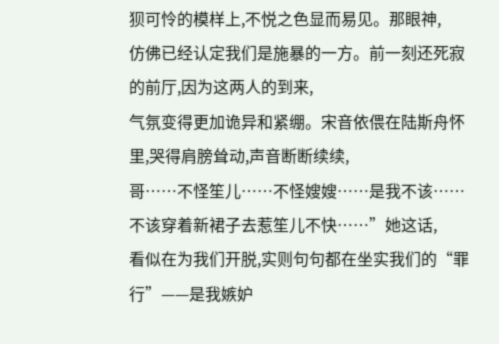狈可怜的模样上,不悦之色显而易见。那眼神,
仿佛已经认定我们是施暴的一方。前一刻还死寂的前厅,因为这两人的到来,
气氛变得更加诡异和紧绷。宋音依偎在陆斯舟怀里,哭得肩膀耸动,声音断断续续,
哥……不怪笙儿……不怪嫂嫂……是我不该……不该穿着新裙子去惹笙儿不快……”她这话,
看似在为我们开脱,实则句句都在坐实我们的“罪行”——是我嫉妒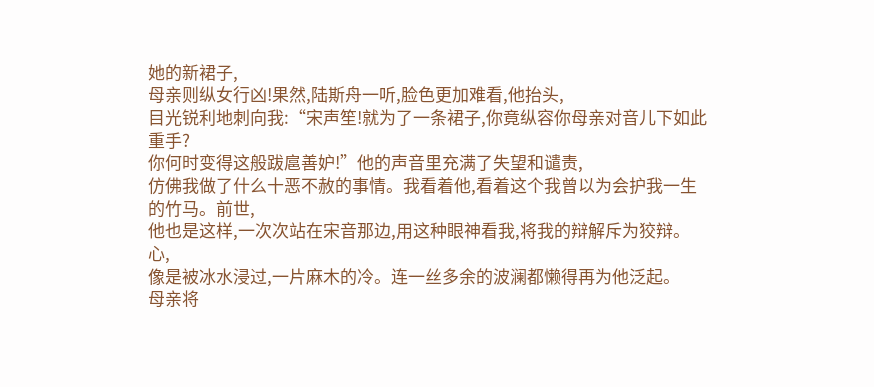她的新裙子,
母亲则纵女行凶!果然,陆斯舟一听,脸色更加难看,他抬头,
目光锐利地刺向我:“宋声笙!就为了一条裙子,你竟纵容你母亲对音儿下如此重手?
你何时变得这般跋扈善妒!”他的声音里充满了失望和谴责,
仿佛我做了什么十恶不赦的事情。我看着他,看着这个我曾以为会护我一生的竹马。前世,
他也是这样,一次次站在宋音那边,用这种眼神看我,将我的辩解斥为狡辩。心,
像是被冰水浸过,一片麻木的冷。连一丝多余的波澜都懒得再为他泛起。
母亲将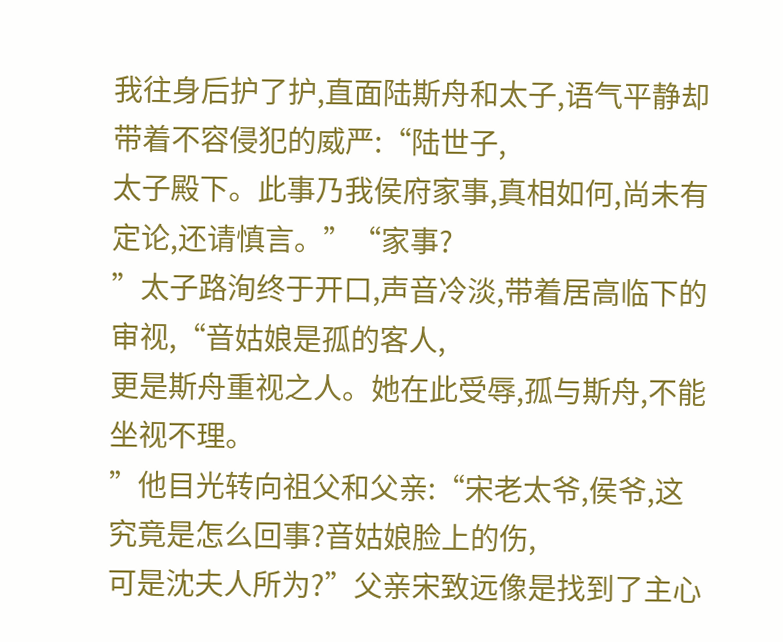我往身后护了护,直面陆斯舟和太子,语气平静却带着不容侵犯的威严:“陆世子,
太子殿下。此事乃我侯府家事,真相如何,尚未有定论,还请慎言。”“家事?
”太子路洵终于开口,声音冷淡,带着居高临下的审视,“音姑娘是孤的客人,
更是斯舟重视之人。她在此受辱,孤与斯舟,不能坐视不理。
”他目光转向祖父和父亲:“宋老太爷,侯爷,这究竟是怎么回事?音姑娘脸上的伤,
可是沈夫人所为?”父亲宋致远像是找到了主心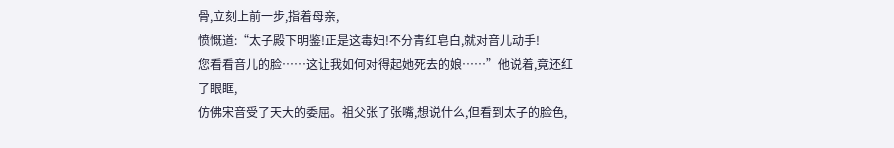骨,立刻上前一步,指着母亲,
愤慨道:“太子殿下明鉴!正是这毒妇!不分青红皂白,就对音儿动手!
您看看音儿的脸……这让我如何对得起她死去的娘……”他说着,竟还红了眼眶,
仿佛宋音受了天大的委屈。祖父张了张嘴,想说什么,但看到太子的脸色,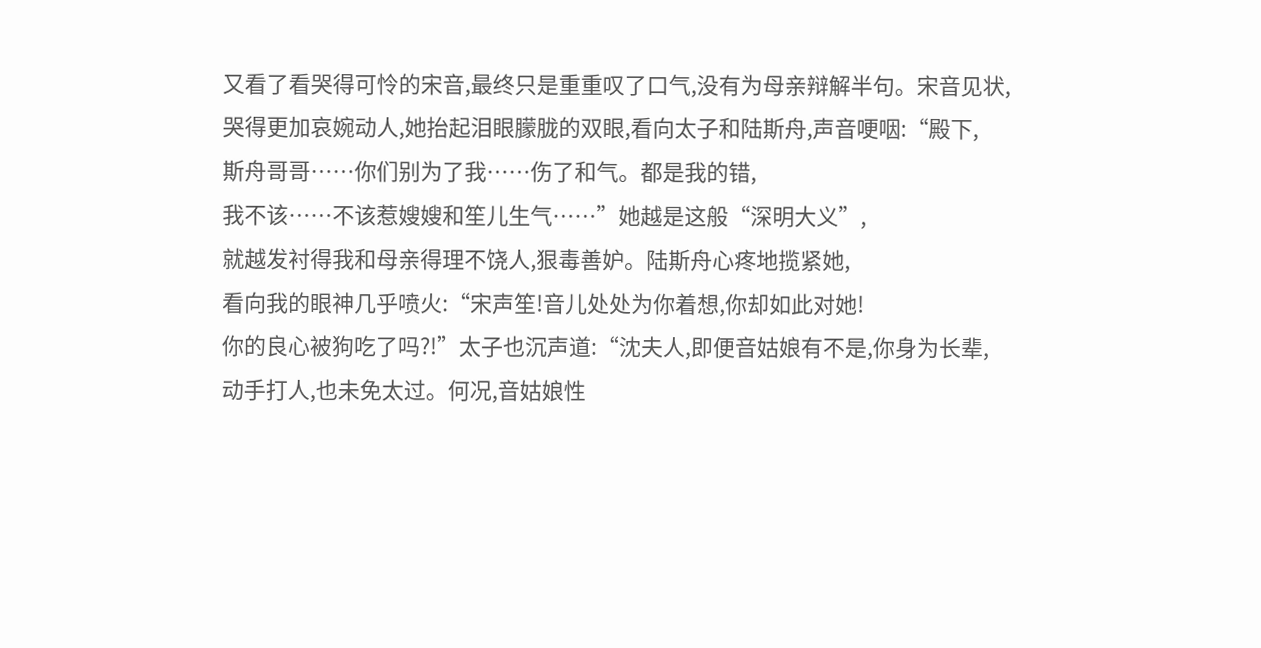又看了看哭得可怜的宋音,最终只是重重叹了口气,没有为母亲辩解半句。宋音见状,
哭得更加哀婉动人,她抬起泪眼朦胧的双眼,看向太子和陆斯舟,声音哽咽:“殿下,
斯舟哥哥……你们别为了我……伤了和气。都是我的错,
我不该……不该惹嫂嫂和笙儿生气……”她越是这般“深明大义”,
就越发衬得我和母亲得理不饶人,狠毒善妒。陆斯舟心疼地揽紧她,
看向我的眼神几乎喷火:“宋声笙!音儿处处为你着想,你却如此对她!
你的良心被狗吃了吗?!”太子也沉声道:“沈夫人,即便音姑娘有不是,你身为长辈,
动手打人,也未免太过。何况,音姑娘性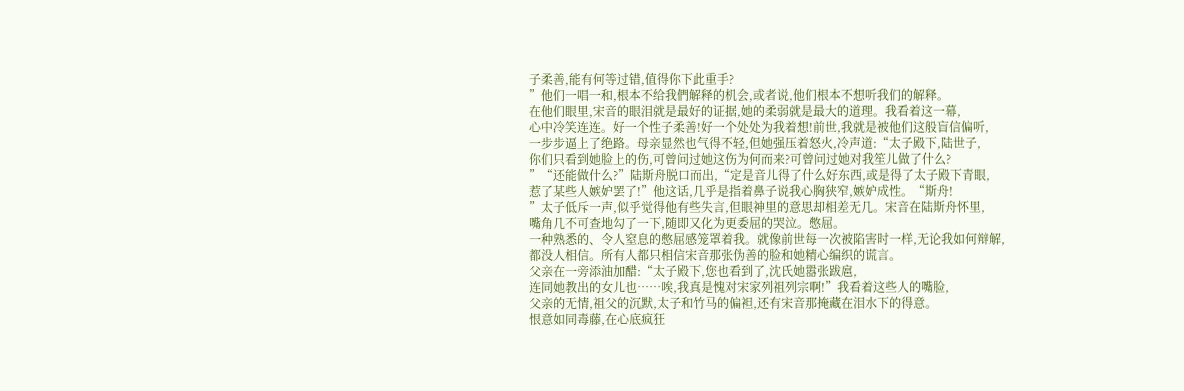子柔善,能有何等过错,值得你下此重手?
”他们一唱一和,根本不给我們解释的机会,或者说,他们根本不想听我们的解释。
在他们眼里,宋音的眼泪就是最好的证据,她的柔弱就是最大的道理。我看着这一幕,
心中冷笑连连。好一个性子柔善!好一个处处为我着想!前世,我就是被他们这般盲信偏听,
一步步逼上了绝路。母亲显然也气得不轻,但她强压着怒火,冷声道:“太子殿下,陆世子,
你们只看到她脸上的伤,可曾问过她这伤为何而来?可曾问过她对我笙儿做了什么?
”“还能做什么?”陆斯舟脱口而出,“定是音儿得了什么好东西,或是得了太子殿下青眼,
惹了某些人嫉妒罢了!”他这话,几乎是指着鼻子说我心胸狭窄,嫉妒成性。“斯舟!
”太子低斥一声,似乎觉得他有些失言,但眼神里的意思却相差无几。宋音在陆斯舟怀里,
嘴角几不可查地勾了一下,随即又化为更委屈的哭泣。憋屈。
一种熟悉的、令人窒息的憋屈感笼罩着我。就像前世每一次被陷害时一样,无论我如何辩解,
都没人相信。所有人都只相信宋音那张伪善的脸和她精心编织的谎言。
父亲在一旁添油加醋:“太子殿下,您也看到了,沈氏她嚣张跋扈,
连同她教出的女儿也……唉,我真是愧对宋家列祖列宗啊!”我看着这些人的嘴脸,
父亲的无情,祖父的沉默,太子和竹马的偏袒,还有宋音那掩藏在泪水下的得意。
恨意如同毒藤,在心底疯狂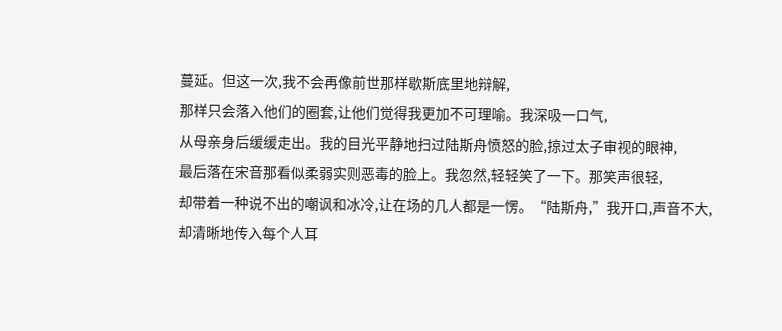蔓延。但这一次,我不会再像前世那样歇斯底里地辩解,
那样只会落入他们的圈套,让他们觉得我更加不可理喻。我深吸一口气,
从母亲身后缓缓走出。我的目光平静地扫过陆斯舟愤怒的脸,掠过太子审视的眼神,
最后落在宋音那看似柔弱实则恶毒的脸上。我忽然,轻轻笑了一下。那笑声很轻,
却带着一种说不出的嘲讽和冰冷,让在场的几人都是一愣。“陆斯舟,”我开口,声音不大,
却清晰地传入每个人耳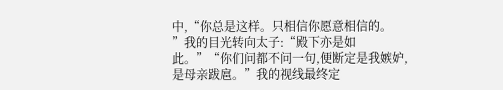中,“你总是这样。只相信你愿意相信的。
”我的目光转向太子:“殿下亦是如此。”“你们问都不问一句,便断定是我嫉妒,
是母亲跋扈。”我的视线最终定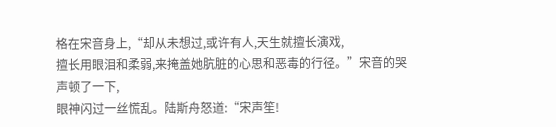格在宋音身上,“却从未想过,或许有人,天生就擅长演戏,
擅长用眼泪和柔弱,来掩盖她肮脏的心思和恶毒的行径。”宋音的哭声顿了一下,
眼神闪过一丝慌乱。陆斯舟怒道:“宋声笙!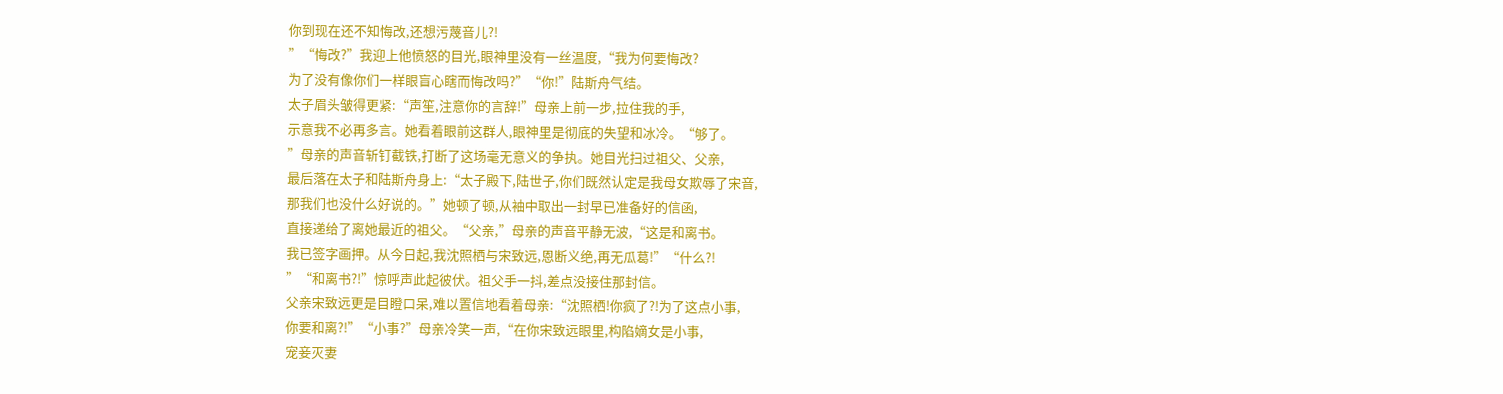你到现在还不知悔改,还想污蔑音儿?!
”“悔改?”我迎上他愤怒的目光,眼神里没有一丝温度,“我为何要悔改?
为了没有像你们一样眼盲心瞎而悔改吗?”“你!”陆斯舟气结。
太子眉头皱得更紧:“声笙,注意你的言辞!”母亲上前一步,拉住我的手,
示意我不必再多言。她看着眼前这群人,眼神里是彻底的失望和冰冷。“够了。
”母亲的声音斩钉截铁,打断了这场毫无意义的争执。她目光扫过祖父、父亲,
最后落在太子和陆斯舟身上:“太子殿下,陆世子,你们既然认定是我母女欺辱了宋音,
那我们也没什么好说的。”她顿了顿,从袖中取出一封早已准备好的信函,
直接递给了离她最近的祖父。“父亲,”母亲的声音平静无波,“这是和离书。
我已签字画押。从今日起,我沈照栖与宋致远,恩断义绝,再无瓜葛!”“什么?!
”“和离书?!”惊呼声此起彼伏。祖父手一抖,差点没接住那封信。
父亲宋致远更是目瞪口呆,难以置信地看着母亲:“沈照栖!你疯了?!为了这点小事,
你要和离?!”“小事?”母亲冷笑一声,“在你宋致远眼里,构陷嫡女是小事,
宠妾灭妻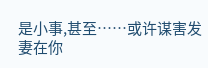是小事,甚至……或许谋害发妻在你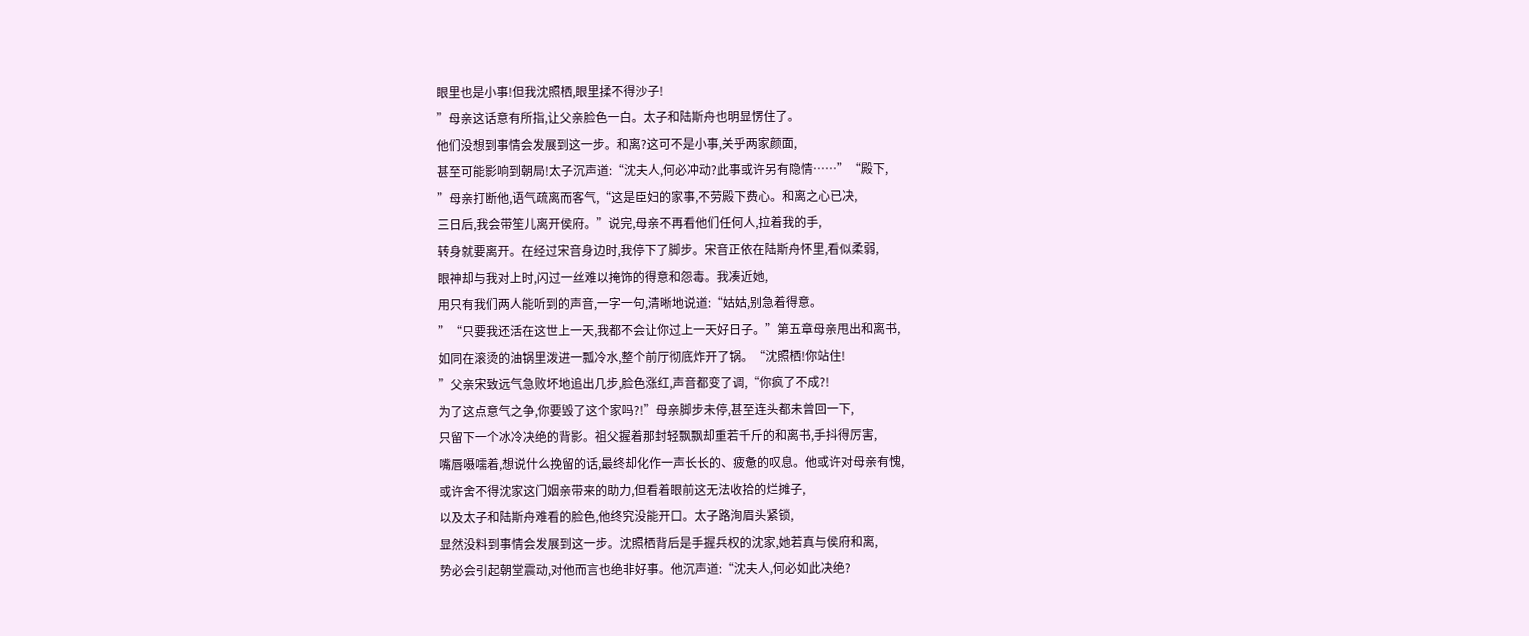眼里也是小事!但我沈照栖,眼里揉不得沙子!
”母亲这话意有所指,让父亲脸色一白。太子和陆斯舟也明显愣住了。
他们没想到事情会发展到这一步。和离?这可不是小事,关乎两家颜面,
甚至可能影响到朝局!太子沉声道:“沈夫人,何必冲动?此事或许另有隐情……”“殿下,
”母亲打断他,语气疏离而客气,“这是臣妇的家事,不劳殿下费心。和离之心已决,
三日后,我会带笙儿离开侯府。”说完,母亲不再看他们任何人,拉着我的手,
转身就要离开。在经过宋音身边时,我停下了脚步。宋音正依在陆斯舟怀里,看似柔弱,
眼神却与我对上时,闪过一丝难以掩饰的得意和怨毒。我凑近她,
用只有我们两人能听到的声音,一字一句,清晰地说道:“姑姑,别急着得意。
”“只要我还活在这世上一天,我都不会让你过上一天好日子。”第五章母亲甩出和离书,
如同在滚烫的油锅里泼进一瓢冷水,整个前厅彻底炸开了锅。“沈照栖!你站住!
”父亲宋致远气急败坏地追出几步,脸色涨红,声音都变了调,“你疯了不成?!
为了这点意气之争,你要毁了这个家吗?!”母亲脚步未停,甚至连头都未曾回一下,
只留下一个冰冷决绝的背影。祖父握着那封轻飘飘却重若千斤的和离书,手抖得厉害,
嘴唇嗫嚅着,想说什么挽留的话,最终却化作一声长长的、疲惫的叹息。他或许对母亲有愧,
或许舍不得沈家这门姻亲带来的助力,但看着眼前这无法收拾的烂摊子,
以及太子和陆斯舟难看的脸色,他终究没能开口。太子路洵眉头紧锁,
显然没料到事情会发展到这一步。沈照栖背后是手握兵权的沈家,她若真与侯府和离,
势必会引起朝堂震动,对他而言也绝非好事。他沉声道:“沈夫人,何必如此决绝?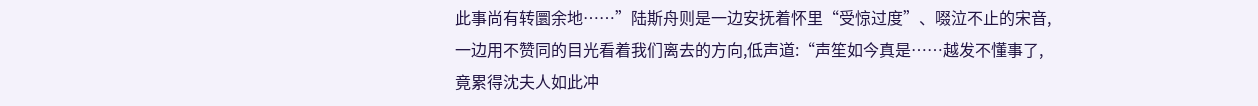此事尚有转圜余地……”陆斯舟则是一边安抚着怀里“受惊过度”、啜泣不止的宋音,
一边用不赞同的目光看着我们离去的方向,低声道:“声笙如今真是……越发不懂事了,
竟累得沈夫人如此冲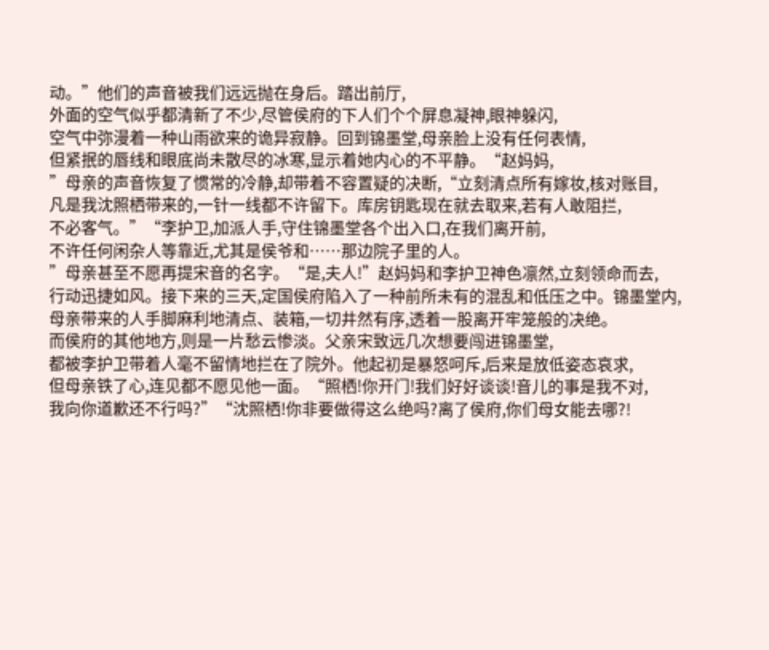动。”他们的声音被我们远远抛在身后。踏出前厅,
外面的空气似乎都清新了不少,尽管侯府的下人们个个屏息凝神,眼神躲闪,
空气中弥漫着一种山雨欲来的诡异寂静。回到锦墨堂,母亲脸上没有任何表情,
但紧抿的唇线和眼底尚未散尽的冰寒,显示着她内心的不平静。“赵妈妈,
”母亲的声音恢复了惯常的冷静,却带着不容置疑的决断,“立刻清点所有嫁妆,核对账目,
凡是我沈照栖带来的,一针一线都不许留下。库房钥匙现在就去取来,若有人敢阻拦,
不必客气。”“李护卫,加派人手,守住锦墨堂各个出入口,在我们离开前,
不许任何闲杂人等靠近,尤其是侯爷和……那边院子里的人。
”母亲甚至不愿再提宋音的名字。“是,夫人!”赵妈妈和李护卫神色凛然,立刻领命而去,
行动迅捷如风。接下来的三天,定国侯府陷入了一种前所未有的混乱和低压之中。锦墨堂内,
母亲带来的人手脚麻利地清点、装箱,一切井然有序,透着一股离开牢笼般的决绝。
而侯府的其他地方,则是一片愁云惨淡。父亲宋致远几次想要闯进锦墨堂,
都被李护卫带着人毫不留情地拦在了院外。他起初是暴怒呵斥,后来是放低姿态哀求,
但母亲铁了心,连见都不愿见他一面。“照栖!你开门!我们好好谈谈!音儿的事是我不对,
我向你道歉还不行吗?”“沈照栖!你非要做得这么绝吗?离了侯府,你们母女能去哪?!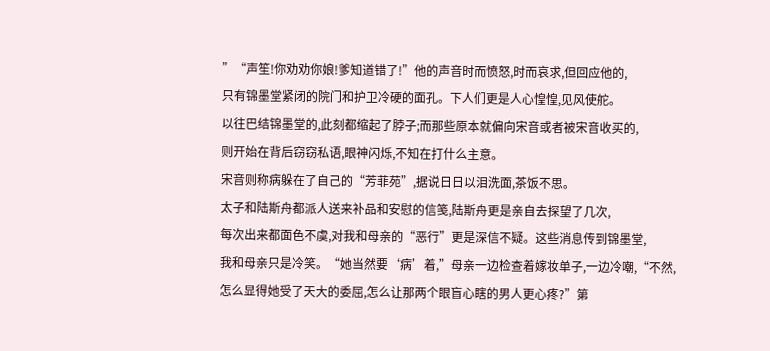”“声笙!你劝劝你娘!爹知道错了!”他的声音时而愤怒,时而哀求,但回应他的,
只有锦墨堂紧闭的院门和护卫冷硬的面孔。下人们更是人心惶惶,见风使舵。
以往巴结锦墨堂的,此刻都缩起了脖子;而那些原本就偏向宋音或者被宋音收买的,
则开始在背后窃窃私语,眼神闪烁,不知在打什么主意。
宋音则称病躲在了自己的“芳菲苑”,据说日日以泪洗面,茶饭不思。
太子和陆斯舟都派人送来补品和安慰的信笺,陆斯舟更是亲自去探望了几次,
每次出来都面色不虞,对我和母亲的“恶行”更是深信不疑。这些消息传到锦墨堂,
我和母亲只是冷笑。“她当然要‘病’着,”母亲一边检查着嫁妆单子,一边冷嘲,“不然,
怎么显得她受了天大的委屈,怎么让那两个眼盲心瞎的男人更心疼?”第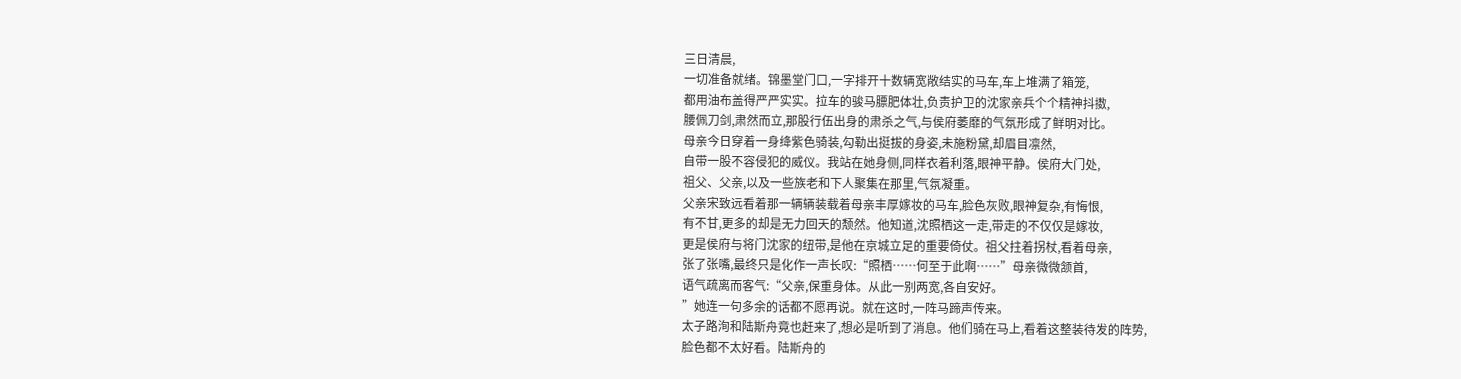三日清晨,
一切准备就绪。锦墨堂门口,一字排开十数辆宽敞结实的马车,车上堆满了箱笼,
都用油布盖得严严实实。拉车的骏马膘肥体壮,负责护卫的沈家亲兵个个精神抖擞,
腰佩刀剑,肃然而立,那股行伍出身的肃杀之气,与侯府萎靡的气氛形成了鲜明对比。
母亲今日穿着一身绛紫色骑装,勾勒出挺拔的身姿,未施粉黛,却眉目凛然,
自带一股不容侵犯的威仪。我站在她身侧,同样衣着利落,眼神平静。侯府大门处,
祖父、父亲,以及一些族老和下人聚集在那里,气氛凝重。
父亲宋致远看着那一辆辆装载着母亲丰厚嫁妆的马车,脸色灰败,眼神复杂,有悔恨,
有不甘,更多的却是无力回天的颓然。他知道,沈照栖这一走,带走的不仅仅是嫁妆,
更是侯府与将门沈家的纽带,是他在京城立足的重要倚仗。祖父拄着拐杖,看着母亲,
张了张嘴,最终只是化作一声长叹:“照栖……何至于此啊……”母亲微微颔首,
语气疏离而客气:“父亲,保重身体。从此一别两宽,各自安好。
”她连一句多余的话都不愿再说。就在这时,一阵马蹄声传来。
太子路洵和陆斯舟竟也赶来了,想必是听到了消息。他们骑在马上,看着这整装待发的阵势,
脸色都不太好看。陆斯舟的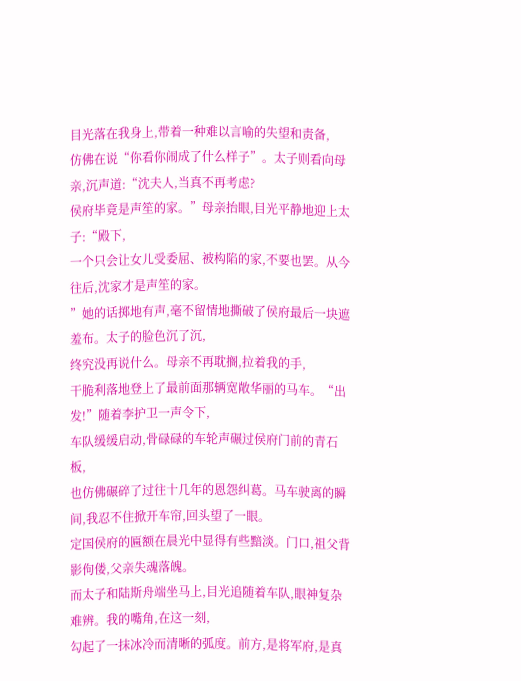目光落在我身上,带着一种难以言喻的失望和责备,
仿佛在说“你看你闹成了什么样子”。太子则看向母亲,沉声道:“沈夫人,当真不再考虑?
侯府毕竟是声笙的家。”母亲抬眼,目光平静地迎上太子:“殿下,
一个只会让女儿受委屈、被构陷的家,不要也罢。从今往后,沈家才是声笙的家。
”她的话掷地有声,毫不留情地撕破了侯府最后一块遮羞布。太子的脸色沉了沉,
终究没再说什么。母亲不再耽搁,拉着我的手,
干脆利落地登上了最前面那辆宽敞华丽的马车。“出发!”随着李护卫一声令下,
车队缓缓启动,骨碌碌的车轮声碾过侯府门前的青石板,
也仿佛碾碎了过往十几年的恩怨纠葛。马车驶离的瞬间,我忍不住掀开车帘,回头望了一眼。
定国侯府的匾额在晨光中显得有些黯淡。门口,祖父背影佝偻,父亲失魂落魄。
而太子和陆斯舟端坐马上,目光追随着车队,眼神复杂难辨。我的嘴角,在这一刻,
勾起了一抹冰冷而清晰的弧度。前方,是将军府,是真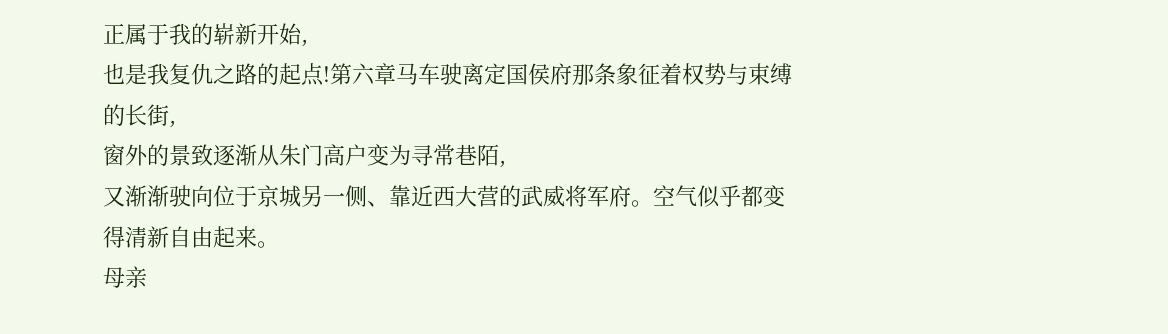正属于我的崭新开始,
也是我复仇之路的起点!第六章马车驶离定国侯府那条象征着权势与束缚的长街,
窗外的景致逐渐从朱门高户变为寻常巷陌,
又渐渐驶向位于京城另一侧、靠近西大营的武威将军府。空气似乎都变得清新自由起来。
母亲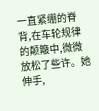一直紧绷的脊背,在车轮规律的颠簸中,微微放松了些许。她伸手,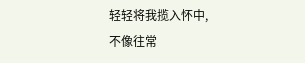轻轻将我揽入怀中,
不像往常